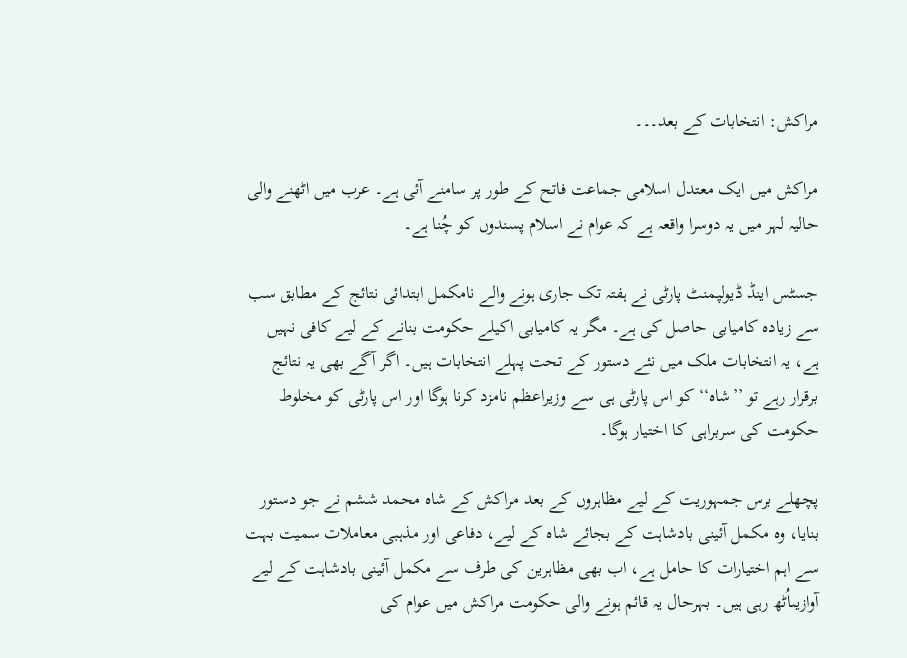مراکش: انتخابات کے بعد۔۔۔

مراکش میں ایک معتدل اسلامی جماعت فاتح کے طور پر سامنے آئی ہے۔ عرب میں اٹھنے والی حالیہ لہر میں یہ دوسرا واقعہ ہے کہ عوام نے اسلام پسندوں کو چُنا ہے۔

جسٹس اینڈ ڈیولپمنٹ پارٹی نے ہفتہ تک جاری ہونے والے نامکمل ابتدائی نتائج کے مطابق سب سے زیادہ کامیابی حاصل کی ہے۔ مگر یہ کامیابی اکیلے حکومت بنانے کے لیے کافی نہیں ہے، یہ انتخابات ملک میں نئے دستور کے تحت پہلے انتخابات ہیں۔ اگر آگے بھی یہ نتائج برقرار رہے تو ’’شاہ‘‘ کو اس پارٹی ہی سے وزیراعظم نامزد کرنا ہوگا اور اس پارٹی کو مخلوط حکومت کی سربراہی کا اختیار ہوگا۔

پچھلے برس جمہوریت کے لیے مظاہروں کے بعد مراکش کے شاہ محمد ششم نے جو دستور بنایا، وہ مکمل آئینی بادشاہت کے بجائے شاہ کے لیے، دفاعی اور مذہبی معاملات سمیت بہت سے اہم اختیارات کا حامل ہے، اب بھی مظاہرین کی طرف سے مکمل آئینی بادشاہت کے لیے آوازیںاُٹھ رہی ہیں۔ بہرحال یہ قائم ہونے والی حکومت مراکش میں عوام کی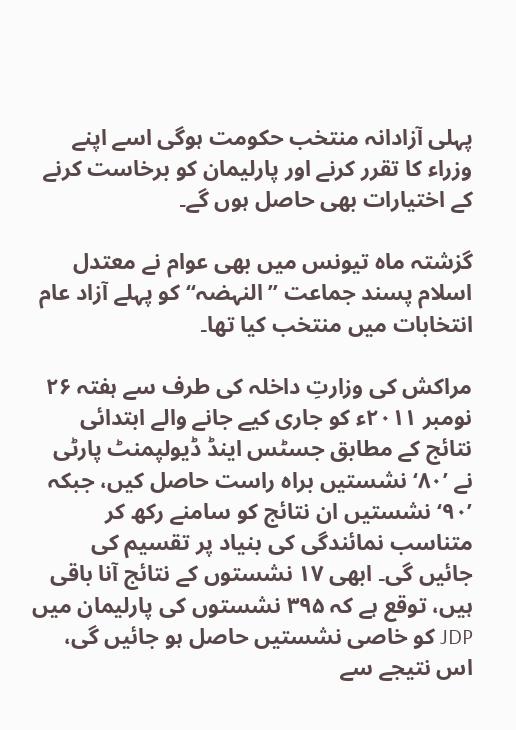پہلی آزادانہ منتخب حکومت ہوگی اسے اپنے وزراء کا تقرر کرنے اور پارلیمان کو برخاست کرنے کے اختیارات بھی حاصل ہوں گے۔

گزشتہ ماہ تیونس میں بھی عوام نے معتدل اسلام پسند جماعت ’’النہضہ‘‘ کو پہلے آزاد عام انتخابات میں منتخب کیا تھا۔

مراکش کی وزارتِ داخلہ کی طرف سے ہفتہ ۲۶ نومبر ۲۰۱۱ء کو جاری کیے جانے والے ابتدائی نتائج کے مطابق جسٹس اینڈ ڈیولپمنٹ پارٹی نے ’۸۰‘ نشستیں براہ راست حاصل کیں، جبکہ ’۹۰‘ نشستیں ان نتائج کو سامنے رکھ کر متناسب نمائندگی کی بنیاد پر تقسیم کی جائیں گی۔ ابھی ۱۷ نشستوں کے نتائج آنا باقی ہیں، توقع ہے کہ ۳۹۵ نشستوں کی پارلیمان میں JDP کو خاصی نشستیں حاصل ہو جائیں گی، اس نتیجے سے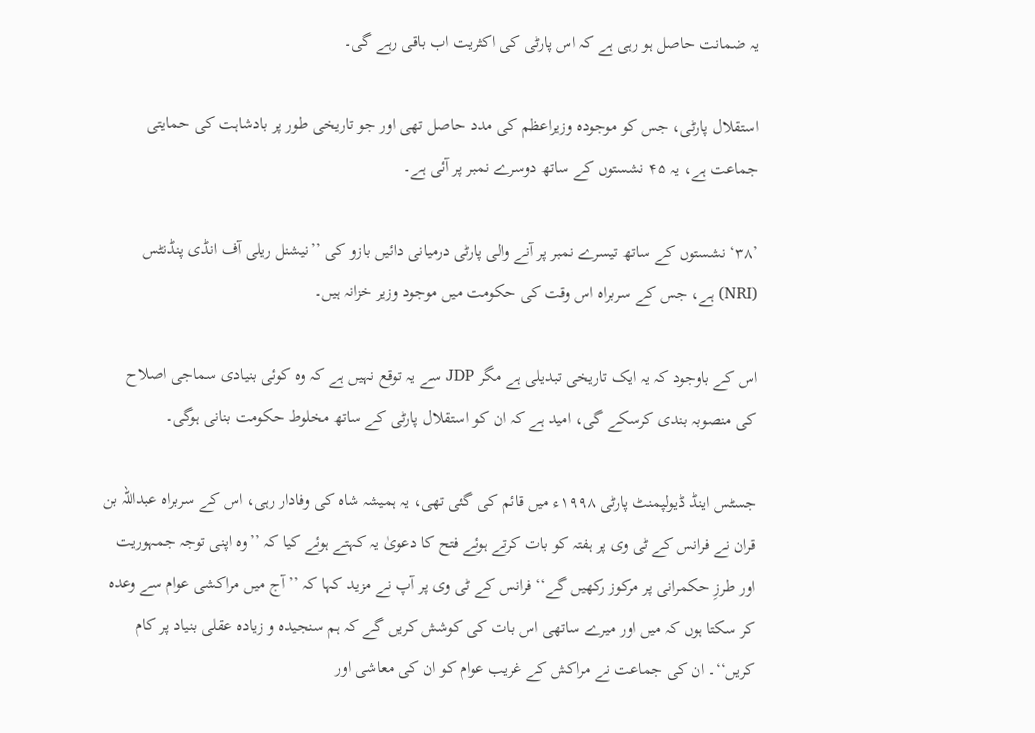یہ ضمانت حاصل ہو رہی ہے کہ اس پارٹی کی اکثریت اب باقی رہے گی۔

استقلال پارٹی، جس کو موجودہ وزیراعظم کی مدد حاصل تھی اور جو تاریخی طور پر بادشاہت کی حمایتی جماعت ہے، یہ ۴۵ نشستوں کے ساتھ دوسرے نمبر پر آئی ہے۔

’۳۸‘ نشستوں کے ساتھ تیسرے نمبر پر آنے والی پارٹی درمیانی دائیں بازو کی ’’نیشنل ریلی آف انڈی پنڈنٹس (NRI) ہے، جس کے سربراہ اس وقت کی حکومت میں موجود وزیر خزانہ ہیں۔

اس کے باوجود کہ یہ ایک تاریخی تبدیلی ہے مگر JDP سے یہ توقع نہیں ہے کہ وہ کوئی بنیادی سماجی اصلاح کی منصوبہ بندی کرسکے گی، امید ہے کہ ان کو استقلال پارٹی کے ساتھ مخلوط حکومت بنانی ہوگی۔

جسٹس اینڈ ڈیولپمنٹ پارٹی ۱۹۹۸ء میں قائم کی گئی تھی، یہ ہمیشہ شاہ کی وفادار رہی، اس کے سربراہ عبداللہ بن قران نے فرانس کے ٹی وی پر ہفتہ کو بات کرتے ہوئے فتح کا دعویٰ یہ کہتے ہوئے کیا کہ ’’وہ اپنی توجہ جمہوریت اور طرزِ حکمرانی پر مرکوز رکھیں گے‘‘ فرانس کے ٹی وی پر آپ نے مزید کہا کہ ’’آج میں مراکشی عوام سے وعدہ کر سکتا ہوں کہ میں اور میرے ساتھی اس بات کی کوشش کریں گے کہ ہم سنجیدہ و زیادہ عقلی بنیاد پر کام کریں‘‘۔ ان کی جماعت نے مراکش کے غریب عوام کو ان کی معاشی اور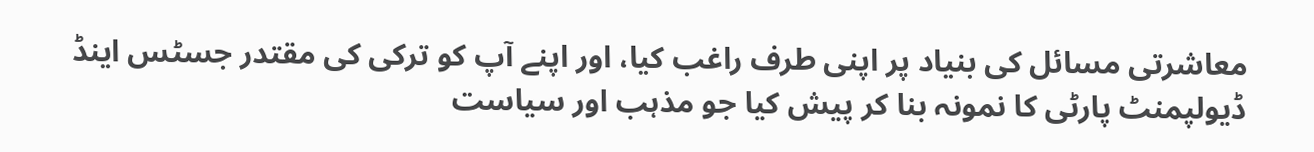معاشرتی مسائل کی بنیاد پر اپنی طرف راغب کیا، اور اپنے آپ کو ترکی کی مقتدر جسٹس اینڈ ڈیولپمنٹ پارٹی کا نمونہ بنا کر پیش کیا جو مذہب اور سیاست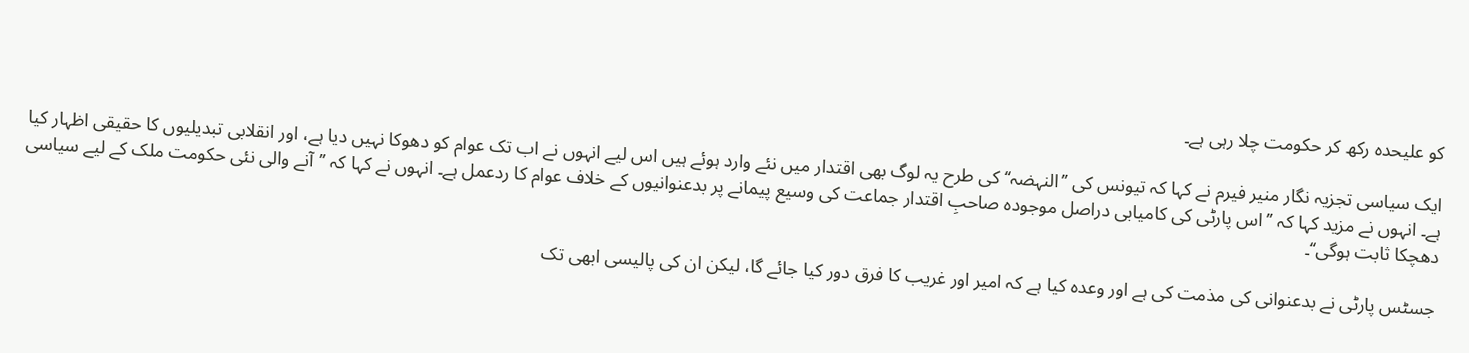کو علیحدہ رکھ کر حکومت چلا رہی ہے۔

ایک سیاسی تجزیہ نگار منیر فیرم نے کہا کہ تیونس کی ’’النہضہ‘‘ کی طرح یہ لوگ بھی اقتدار میں نئے وارد ہوئے ہیں اس لیے انہوں نے اب تک عوام کو دھوکا نہیں دیا ہے، اور انقلابی تبدیلیوں کا حقیقی اظہار کیا ہے۔ انہوں نے مزید کہا کہ ’’اس پارٹی کی کامیابی دراصل موجودہ صاحبِ اقتدار جماعت کی وسیع پیمانے پر بدعنوانیوں کے خلاف عوام کا ردعمل ہے۔ انہوں نے کہا کہ ’’آنے والی نئی حکومت ملک کے لیے سیاسی دھچکا ثابت ہوگی‘‘۔

جسٹس پارٹی نے بدعنوانی کی مذمت کی ہے اور وعدہ کیا ہے کہ امیر اور غریب کا فرق دور کیا جائے گا، لیکن ان کی پالیسی ابھی تک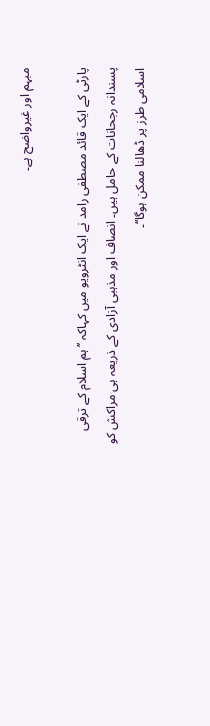مبہم اور غیرواضح ہے۔

پارٹی کے ایک قائد مصطفی رامد نے ایک انٹرویو میں کہاکہ ’’ہم اسلام کے ترقی پسندانہ رجحانات کے حامل ہیں۔ انصاف اور مذہبی آزادی کے ذریعہ ہی مراکش کو اسلامی طرز پر ڈھالنا ممکن ہوگا‘‘۔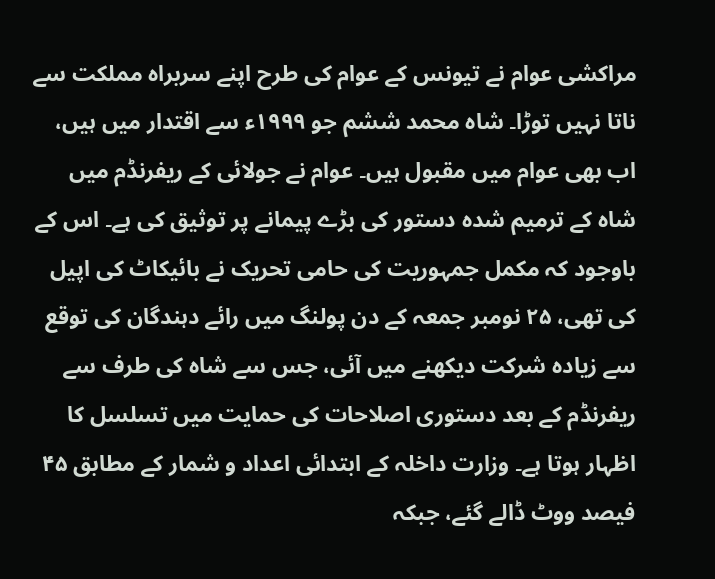مراکشی عوام نے تیونس کے عوام کی طرح اپنے سربراہ مملکت سے ناتا نہیں توڑا۔ شاہ محمد ششم جو ۱۹۹۹ء سے اقتدار میں ہیں، اب بھی عوام میں مقبول ہیں۔ عوام نے جولائی کے ریفرنڈم میں شاہ کے ترمیم شدہ دستور کی بڑے پیمانے پر توثیق کی ہے۔ اس کے باوجود کہ مکمل جمہوریت کی حامی تحریک نے بائیکاٹ کی اپیل کی تھی، ۲۵ نومبر جمعہ کے دن پولنگ میں رائے دہندگان کی توقع سے زیادہ شرکت دیکھنے میں آئی، جس سے شاہ کی طرف سے ریفرنڈم کے بعد دستوری اصلاحات کی حمایت میں تسلسل کا اظہار ہوتا ہے۔ وزارت داخلہ کے ابتدائی اعداد و شمار کے مطابق ۴۵ فیصد ووٹ ڈالے گئے، جبکہ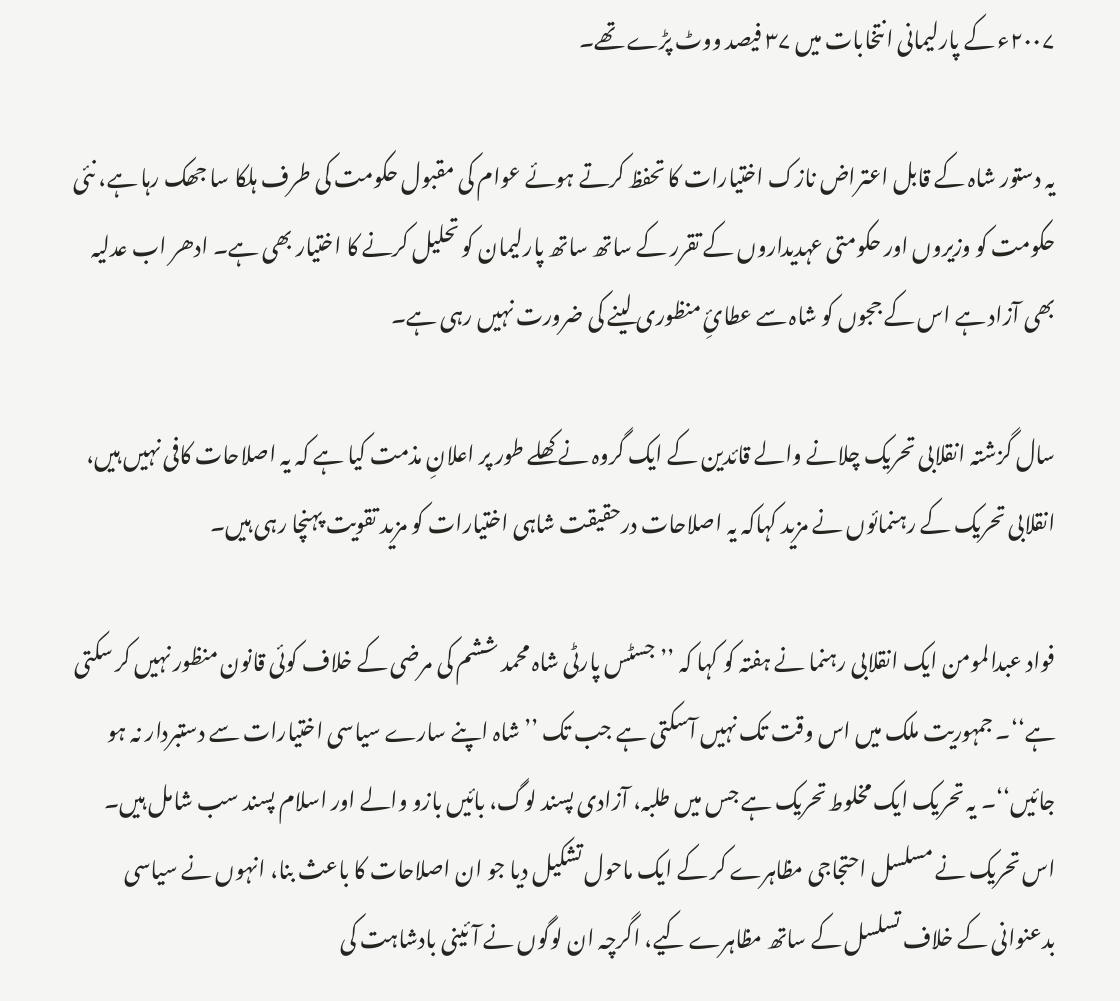۲۰۰۷ء کے پارلیمانی انتخابات میں ۳۷ فیصد ووٹ پڑے تھے۔

یہ دستور شاہ کے قابل اعتراض نازک اختیارات کا تحفظ کرتے ہوئے عوام کی مقبول حکومت کی طرف ہلکا سا جھک رہا ہے، نئی حکومت کو وزیروں اور حکومتی عہدیداروں کے تقرر کے ساتھ ساتھ پارلیمان کو تحلیل کرنے کا اختیار بھی ہے۔ ادھر اب عدلیہ بھی آزاد ہے اس کے ججوں کو شاہ سے عطائِ منظوری لینے کی ضرورت نہیں رہی ہے۔

سال گزشتہ انقلابی تحریک چلانے والے قائدین کے ایک گروہ نے کھلے طور پر اعلانِ مذمت کیا ہے کہ یہ اصلاحات کافی نہیں ہیں، انقلابی تحریک کے رہنمائوں نے مزید کہاکہ یہ اصلاحات درحقیقت شاہی اختیارات کو مزید تقویت پہنچا رہی ہیں۔

فواد عبدالمومن ایک انقلابی رہنما نے ہفتہ کو کہا کہ ’’جسٹس پارٹی شاہ محمد ششم کی مرضی کے خلاف کوئی قانون منظور نہیں کر سکتی ہے‘‘۔ جمہوریت ملک میں اس وقت تک نہیں آسکتی ہے جب تک ’’شاہ اپنے سارے سیاسی اختیارات سے دستبردار نہ ہو جائیں‘‘۔ یہ تحریک ایک مخلوط تحریک ہے جس میں طلبہ، آزادی پسند لوگ، بائیں بازو والے اور اسلام پسند سب شامل ہیں۔ اس تحریک نے مسلسل احتجاجی مظاہرے کر کے ایک ماحول تشکیل دیا جو ان اصلاحات کا باعث بنا، انہوں نے سیاسی بدعنوانی کے خلاف تسلسل کے ساتھ مظاہرے کیے، اگرچہ ان لوگوں نے آئینی بادشاہت کی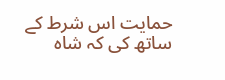حمایت اس شرط کے ساتھ کی کہ شاہ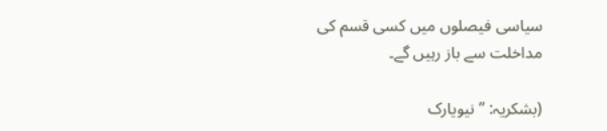سیاسی فیصلوں میں کسی قسم کی مداخلت سے باز رہیں گے۔

(بشکریہ: ’’نیویارک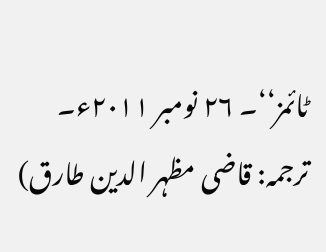ٹائمز‘‘۔ ۲۶ نومبر ۲۰۱۱ء۔ ترجمہ: قاضی مظہر الدین طارق)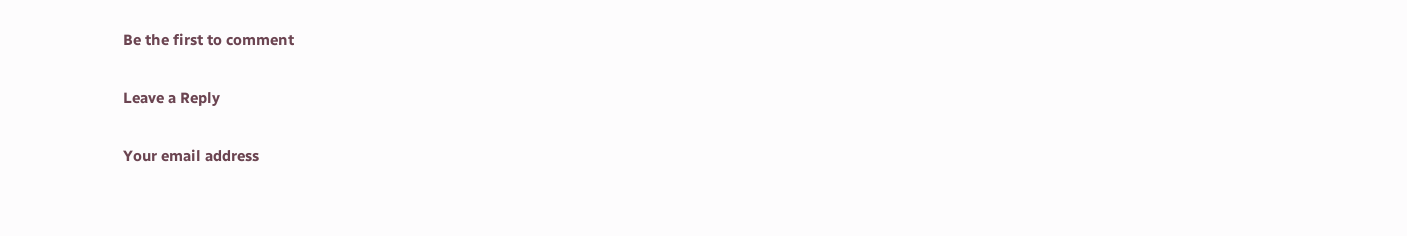Be the first to comment

Leave a Reply

Your email address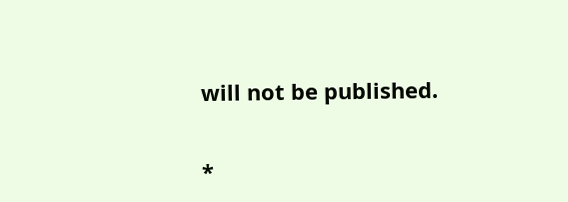will not be published.


*